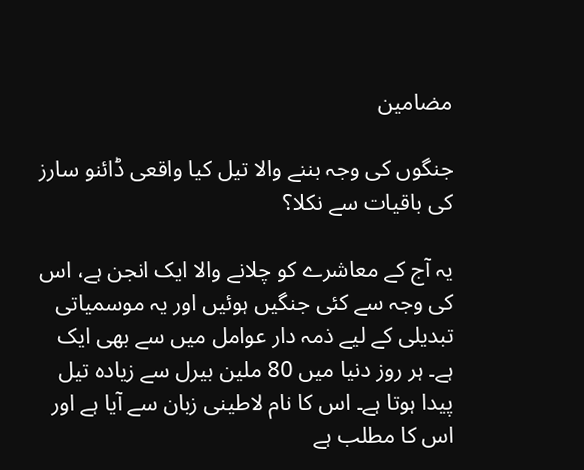مضامین

جنگوں کی وجہ بننے والا تیل کیا واقعی ڈائنو سارز کی باقیات سے نکلا؟

یہ آج کے معاشرے کو چلانے والا ایک انجن ہے، اس کی وجہ سے کئی جنگیں ہوئیں اور یہ موسمیاتی تبدیلی کے لیے ذمہ دار عوامل میں سے بھی ایک ہے۔ ہر روز دنیا میں 80 ملین بیرل سے زیادہ تیل پیدا ہوتا ہے۔ اس کا نام لاطینی زبان سے آیا ہے اور اس کا مطلب ہے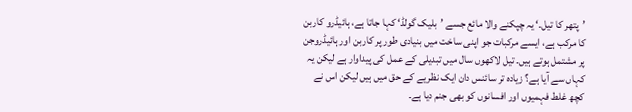’پتھر کا تیل۔‘ یہ چپکنے والا مائع جسے ’بلیک گولڈ‘ کہا جاتا ہے، ہائیڈرو کاربن کا مرکب ہے، ایسے مرکبات جو اپنی ساخت میں بنیادی طور پر کاربن اور ہائیڈروجن پر مشتمل ہوتے ہیں۔ تیل لاکھوں سال میں تبدیلی کے عمل کی پیداوار ہے لیکن یہ کہاں سے آیا ہے؟ زیادہ تر سائنس دان ایک نظریے کے حق میں ہیں لیکن اس نے کچھ غلط فہمیوں اور افسانوں کو بھی جنم دیا ہے۔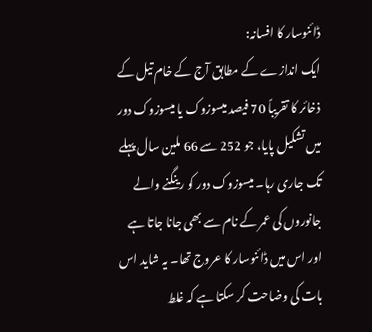ڈائنوسار کا افسانہ:
ایک اندازے کے مطابق آج کے خام تیل کے ذخائر کا تقریباً 70 فیصد میسوزوک یا میسوزوک دور میں تشکیل پایا، جو 252 سے 66 ملین سال پہلے تک جاری رہا۔ میسوزوک دور کو رینگنے والے جانوروں کی عمر کے نام سے بھی جانا جاتا ہے اور اس میں ڈائنوسار کا عروج تھا۔ یہ شاید اس بات کی وضاحت کر سکتا ہے کہ غلط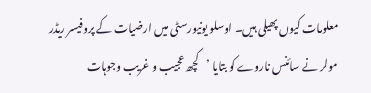معلومات کیوں پھیلی ہیں۔ اوسلو یونیورسٹی میں ارضیات کے پروفیسر ریڈر مولر نے سائنس ناروے کو بتایا ’کچھ عجیب و غریب وجوہات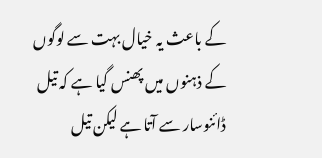کے باعث یہ خیال بہت سے لوگوں کے ذہنوں میں پھنس گیا ہے کہ تیل ڈائنوسار سے آتا ہے لیکن تیل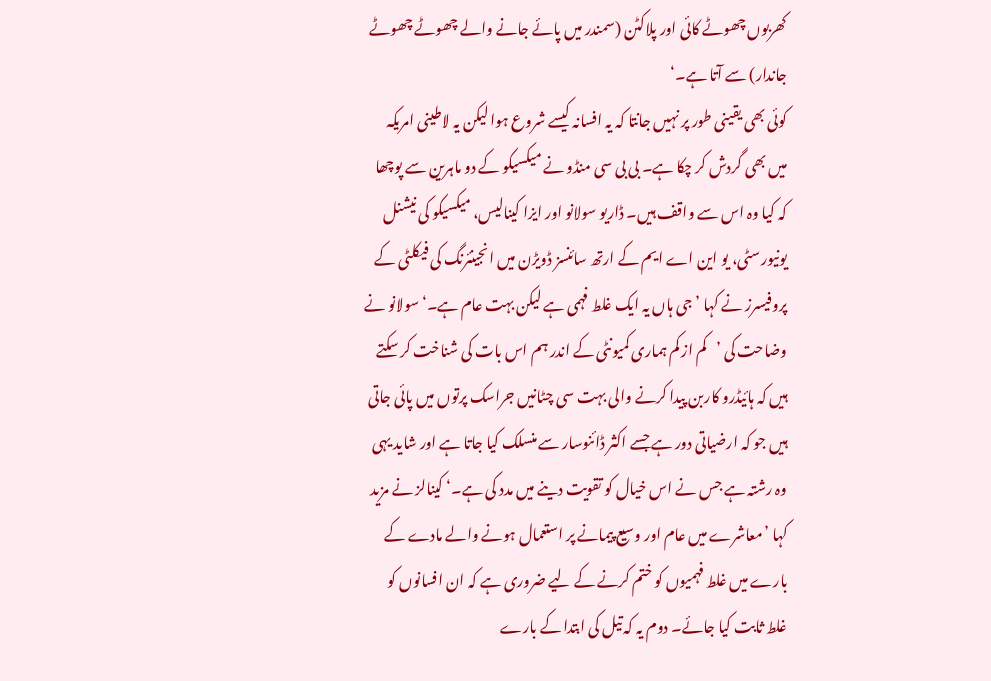کھربوں چھوٹے کائی اور پلاکٹن (سمندر میں پائے جانے والے چھوٹے چھوٹے جاندار) سے آتا ہے۔‘
کوئی بھی یقینی طور پر نہیں جانتا کہ یہ افسانہ کیسے شروع ہوا لیکن یہ لاطینی امریکہ میں بھی گردش کر چکا ہے۔ بی بی سی منڈو نے میکسیکو کے دو ماہرین سے پوچھا کہ کیا وہ اس سے واقف ہیں۔ ڈاریو سولانو اور ایزا کینالیس، میکسیکو کی نیشنل یونیورسٹی، یو این اے ایم کے ارتھ سائنسز ڈویڑن میں انجینئرنگ کی فیکلٹی کے پروفیسرز نے کہا ’جی ہاں یہ ایک غلط فہمی ہے لیکن بہت عام ہے۔‘ سولانو نے وضاحت کی ’کم از کم ہماری کمیونٹی کے اندر ہم اس بات کی شناخت کر سکتے ہیں کہ ہائیڈرو کاربن پیدا کرنے والی بہت سی چٹانیں جراسک پرتوں میں پائی جاتی ہیں جو کہ ارضیاتی دور ہے جسے اکثر ڈائنوسار سے منسلک کیا جاتا ہے اور شاید یہی وہ رشتہ ہے جس نے اس خیال کو تقویت دینے میں مدد کی ہے۔‘ کینالز نے مزید کہا ’معاشرے میں عام اور وسیع پیمانے پر استعمال ہونے والے مادے کے بارے میں غلط فہمیوں کو ختم کرنے کے لیے ضروری ہے کہ ان افسانوں کو غلط ثابت کیا جائے۔ دوم یہ کہ تیل کی ابتدا کے بارے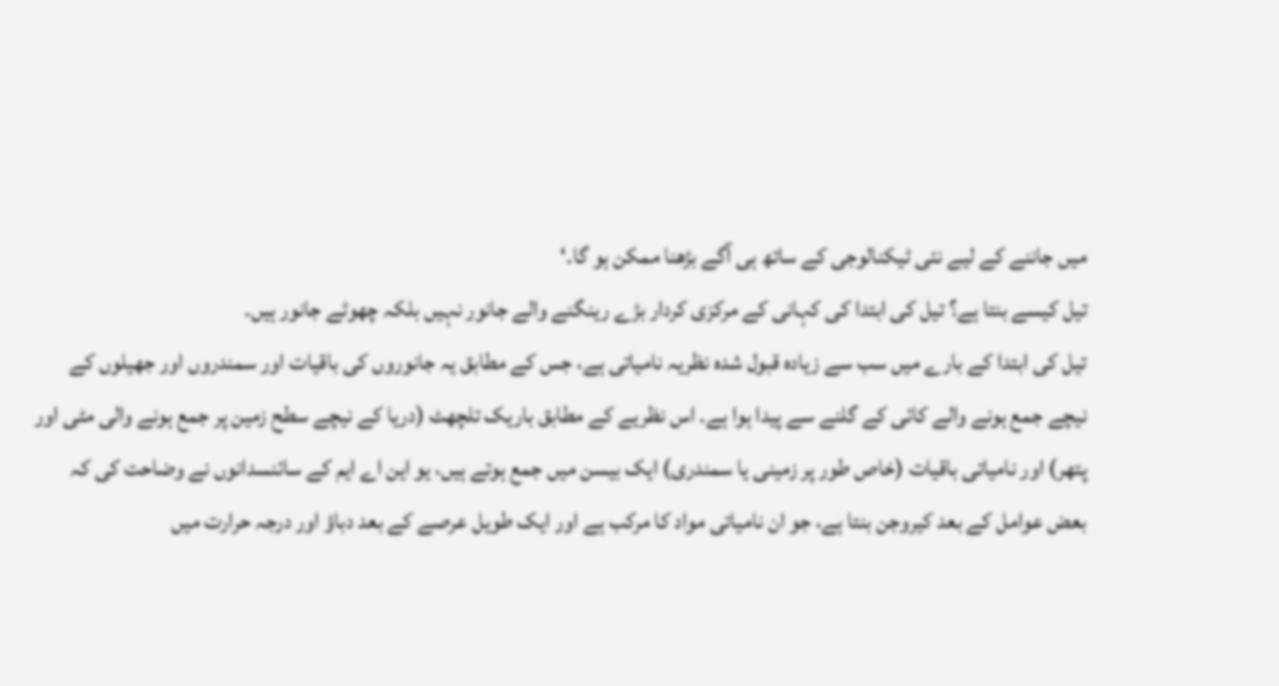میں جاننے کے لیے نئی ٹیکنالوجی کے ساتھ ہی آگے بڑھنا ممکن ہو گا۔‘
تیل کیسے بنتا ہے؟ تیل کی ابتدا کی کہانی کے مرکزی کردار بڑے رینگنے والے جانور نہیں بلکہ چھوٹے جانور ہیں۔
تیل کی ابتدا کے بارے میں سب سے زیادہ قبول شدہ نظریہ نامیاتی ہے، جس کے مطابق یہ جانوروں کی باقیات اور سمندروں اور جھیلوں کے نیچے جمع ہونے والے کائی کے گلنے سے پیدا ہوا ہے۔ اس نظریے کے مطابق باریک تلچھٹ (دریا کے نیچے سطح زمین پر جمع ہونے والی مٹی اور پتھر) اور نامیاتی باقیات (خاص طور پر زمینی یا سمندری) ایک بیسن میں جمع ہوتے ہیں، یو این اے ایم کے سائنسدانوں نے وضاحت کی کہ بعض عوامل کے بعد کیروجن بنتا ہے، جو ان نامیاتی مواد کا مرکب ہے اور ایک طویل عرصے کے بعد دباؤ اور درجہ حرارت میں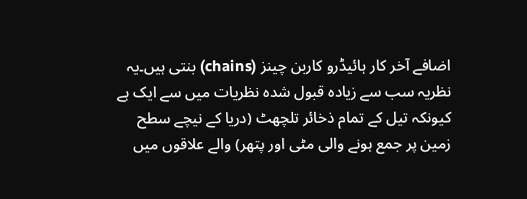اضافے آخر کار ہائیڈرو کاربن چینز (chains) بنتی ہیں۔یہ نظریہ سب سے زیادہ قبول شدہ نظریات میں سے ایک ہے کیونکہ تیل کے تمام ذخائر تلچھٹ (دریا کے نیچے سطح زمین پر جمع ہونے والی مٹی اور پتھر) والے علاقوں میں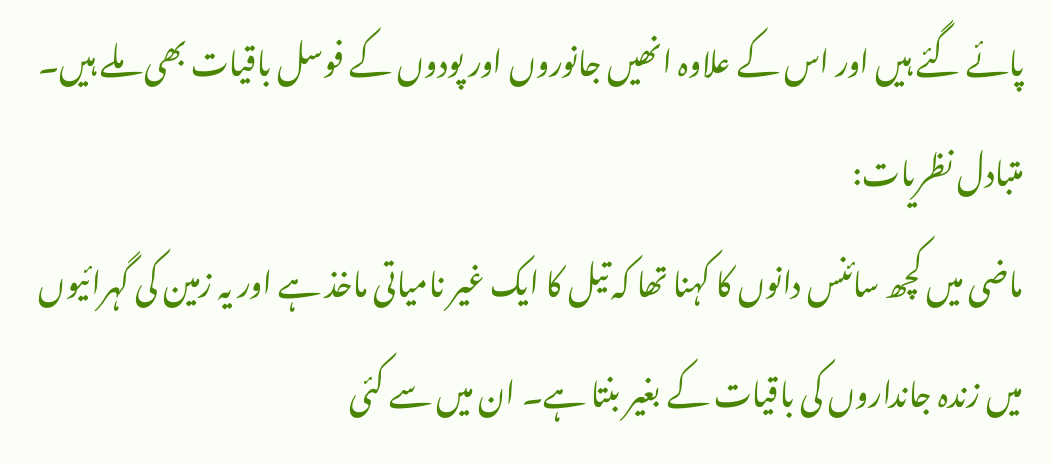پائے گئے ہیں اور اس کے علاوہ انھیں جانوروں اور پودوں کے فوسل باقیات بھی ملے ہیں۔
متبادل نظریات:
ماضی میں کچھ سائنس دانوں کا کہنا تھا کہ تیل کا ایک غیر نامیاتی ماخذ ہے اور یہ زمین کی گہرائیوں میں زندہ جانداروں کی باقیات کے بغیر بنتا ہے۔ ان میں سے کئی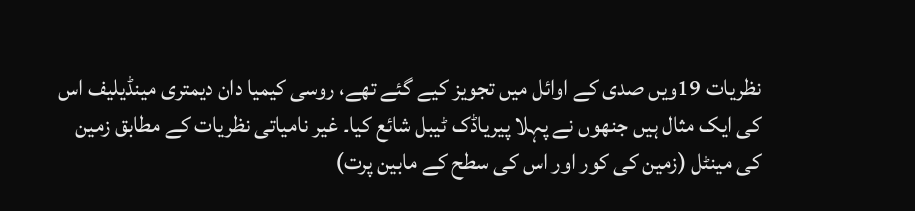نظریات 19ویں صدی کے اوائل میں تجویز کیے گئے تھے، روسی کیمیا دان دیمتری مینڈیلیف اس کی ایک مثال ہیں جنھوں نے پہلا پیریاڈک ٹیبل شائع کیا۔ غیر نامیاتی نظریات کے مطابق زمین کی مینٹل (زمین کی کور اور اس کی سطح کے مابین پرت)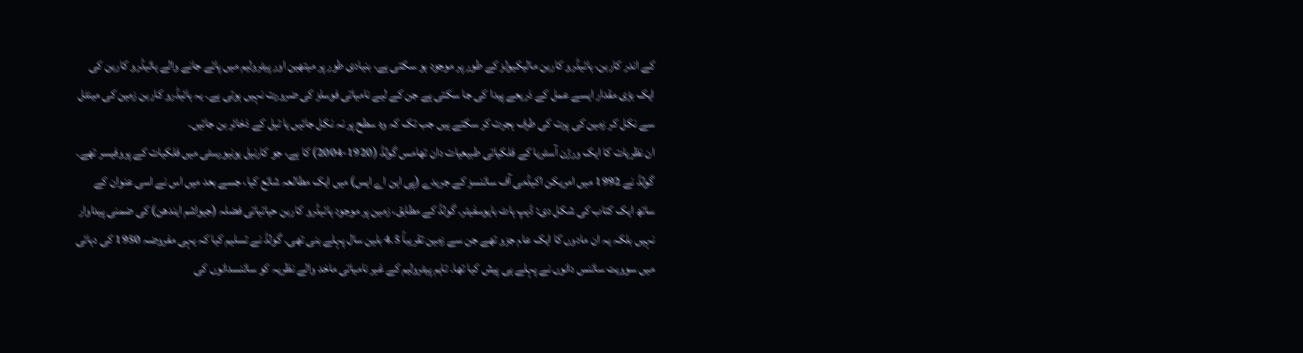کے اندر کاربن، ہائیڈرو کاربن مالیکیولز کے طور پر موجود ہو سکتی ہے، بنیادی طور پر میتھین اور پیٹرولیم میں پائے جانے والے ہائیڈرو کاربن کی ایک بڑی مقدار ایسے عمل کے ذریعے پیدا کی جا سکتی ہے جن کے لیے نامیاتی فوسلز کی ضرورت نہیں ہوتی ہے۔ یہ ہائیڈرو کاربن زمین کی مینٹل سے نکل کر زمین کی پرت کی طرف ہجرت کر سکتے ہیں جب تک کہ وہ سطح پر نہ نکل جائیں یا تیل کے ذخائر بن جائیں۔
ان نظریات کا ایک ورڑن آسٹریا کے فلکیاتی طبیعیات دان تھامس گولڈ (1920-2004) کا ہے، جو کارنیل یونیورسٹی میں فلکیات کے پروفیسر تھے۔ گولڈ نے 1992 میں امریکن اکیڈمی آف سائنسز کے جریدے (پی این اے ایس) میں ایک مطالعہ شائع کیا، جسے بعد میں اس نے اسی عنوان کے ساتھ ایک کتاب کی شکل دی: ڈیپ ہاٹ بایوسفیئر۔ گولڈ کے مطابق، زمین پر موجود ہائیڈرو کاربن حیاتیاتی فضلہ (جیواشم ایندھن) کی ضمنی پیداوار نہیں بلکہ یہ ان مادوں کا ایک عام جزو تھے جن سے زمین تقریباً 4.5 بلین سال پہلے بنی تھی۔ گولڈ نے تسلیم کیا کہ یہی مفروضہ 1950 کی دہائی میں سوویت سائنس دانوں نے پہلے ہی پیش کیا تھا۔ تاہم پیٹرولیم کے غیر نامیاتی ماخد والے نظریہ کو سائنسدانوں کی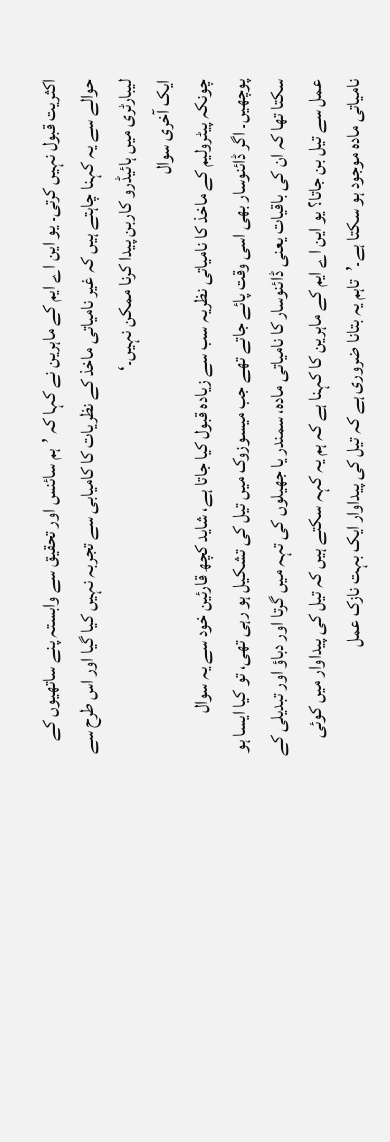اکثریت قبول نہیں کرتی۔ یو این اے ایم کے ماہرین نے کہا کہ ’ہم سائنس اور تحقیق سے وابستہ پنے ساتھیوں کے حوالے سے یہ کہنا چاہتے ہیں کہ غیر نامیاتی ماخذ کے نظریات کا کامیابی سے تجربہ نہیں کیا گیا اور اس طرح سے لیبارٹری میں ہائیڈرو کاربن پیدا کرنا ممکن نہیں۔‘
ایک آخری سوال
چونکہ پیٹرولیم کے ماخذ کا نامیاتی نظریہ سب سے زیادہ قبول کیا جاتا ہے، شاید کچھ قارئین خود سے یہ سوال پوچھیں۔ اگر ڈائنوسار بھی اسی وقت پائے جاتے تھے جب میسوزوک میں تیل کی تشکیل ہو رہی تھی، تو کیا ایسا ہو سکتا تھا کہ ان کی باقیات یعنی ڈائنوسار کا نامیاتی مادہ، سمندر یا جھیلوں کی تہہ میں گرتا اور دباؤ اور تبدیلی کے عمل سے تیل بن جاتا؟ یو این اے ایم کے ماہرین کا کہنا ہے کہ ہم یہ کہہ سکتے ہیں کہ تیل کی پیداوار میں کوئی نامیاتی مادہ موجود ہو سکتا ہے۔’تاہم یہ بتانا ضروری ہے کہ تیل کی پیداوار ایک بہت نازک عمل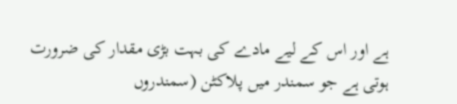ہے اور اس کے لیے مادے کی بہت بڑی مقدار کی ضرورت ہوتی ہے جو سمندر میں پلاکٹن (سمندروں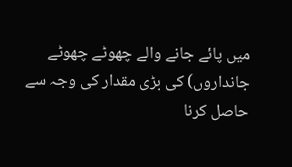میں پائے جانے والے چھوٹے چھوٹے جانداروں) کی بڑی مقدار کی وجہ سے حاصل کرنا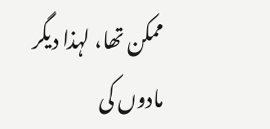ممکن تھا، لہذا دیگر مادوں کی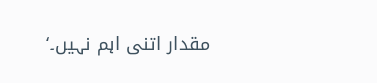مقدار اتنی اہم نہیں۔‘